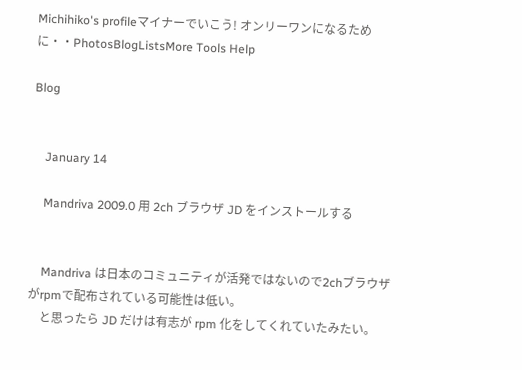Michihiko's profileマイナーでいこう! オンリーワンになるために・・PhotosBlogListsMore Tools Help

Blog


    January 14

    Mandriva 2009.0 用 2ch ブラウザ JD をインストールする


    Mandriva は日本のコミュニティが活発ではないので2chブラウザがrpmで配布されている可能性は低い。
    と思ったら JD だけは有志が rpm 化をしてくれていたみたい。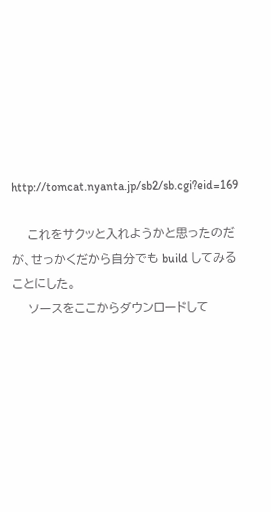http://tomcat.nyanta.jp/sb2/sb.cgi?eid=169

    これをサクッと入れようかと思ったのだが、せっかくだから自分でも build してみることにした。
    ソースをここからダウンロードして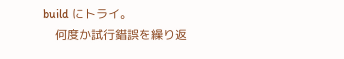build にトライ。
    何度か試行錯誤を繰り返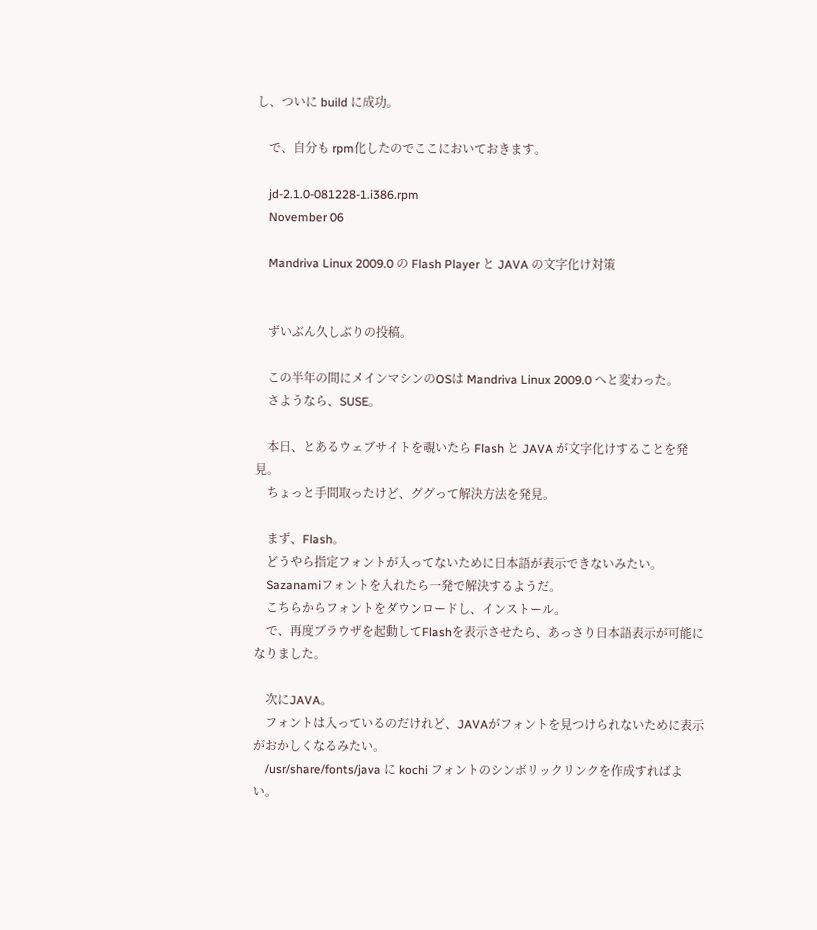し、ついに build に成功。

    で、自分も rpm化したのでここにおいておきます。

    jd-2.1.0-081228-1.i386.rpm
    November 06

    Mandriva Linux 2009.0 の Flash Player と JAVA の文字化け対策


    ずいぶん久しぶりの投稿。

    この半年の間にメインマシンのOSは Mandriva Linux 2009.0 へと変わった。
    さようなら、SUSE。

    本日、とあるウェブサイトを覗いたら Flash と JAVA が文字化けすることを発見。
    ちょっと手間取ったけど、ググって解決方法を発見。

    まず、Flash。
    どうやら指定フォントが入ってないために日本語が表示できないみたい。
    Sazanamiフォントを入れたら一発で解決するようだ。
    こちらからフォントをダウンロードし、インストール。
    で、再度ブラウザを起動してFlashを表示させたら、あっさり日本語表示が可能になりました。

    次にJAVA。
    フォントは入っているのだけれど、JAVAがフォントを見つけられないために表示がおかしくなるみたい。
    /usr/share/fonts/java に kochi フォントのシンボリックリンクを作成すればよい。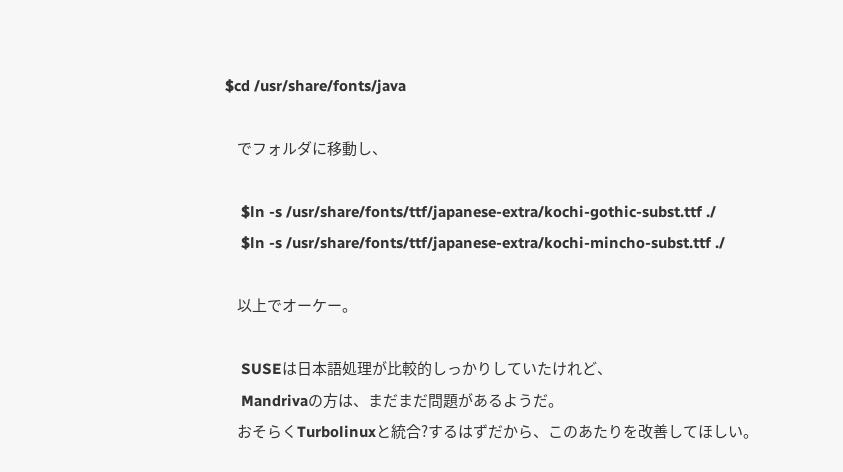$cd /usr/share/fonts/java

    でフォルダに移動し、

    $ln -s /usr/share/fonts/ttf/japanese-extra/kochi-gothic-subst.ttf ./
    $ln -s /usr/share/fonts/ttf/japanese-extra/kochi-mincho-subst.ttf ./

    以上でオーケー。

    SUSEは日本語処理が比較的しっかりしていたけれど、
    Mandrivaの方は、まだまだ問題があるようだ。
    おそらくTurbolinuxと統合?するはずだから、このあたりを改善してほしい。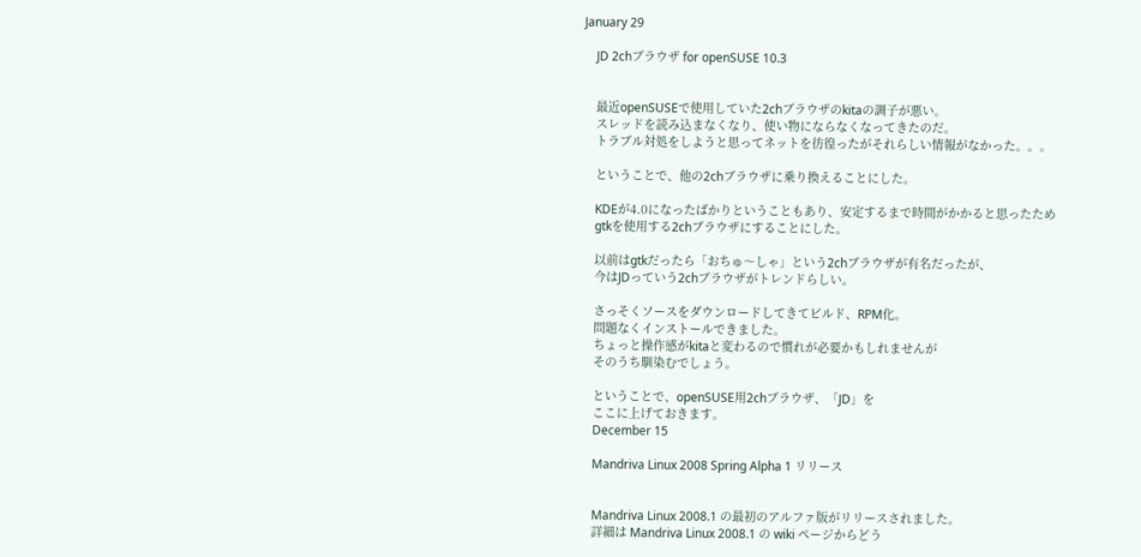January 29

    JD 2chブラウザ for openSUSE 10.3


    最近openSUSEで使用していた2chブラウザのkitaの調子が悪い。
    スレッドを読み込まなくなり、使い物にならなくなってきたのだ。
    トラブル対処をしようと思ってネットを彷徨ったがそれらしい情報がなかった。。。

    ということで、他の2chブラウザに乗り換えることにした。

    KDEが4.0になったばかりということもあり、安定するまで時間がかかると思ったため
    gtkを使用する2chブラウザにすることにした。

    以前はgtkだったら「おちゅ〜しゃ」という2chブラウザが有名だったが、
    今はJDっていう2chブラウザがトレンドらしい。

    さっそくソースをダウンロードしてきてビルド、RPM化。
    問題なくインストールできました。
    ちょっと操作感がkitaと変わるので慣れが必要かもしれませんが
    そのうち馴染むでしょう。

    ということで、openSUSE用2chブラウザ、「JD」を
    ここに上げておきます。
    December 15

    Mandriva Linux 2008 Spring Alpha 1 リリース


    Mandriva Linux 2008.1 の最初のアルファ版がリリースされました。
    詳細は Mandriva Linux 2008.1 の wiki ページからどう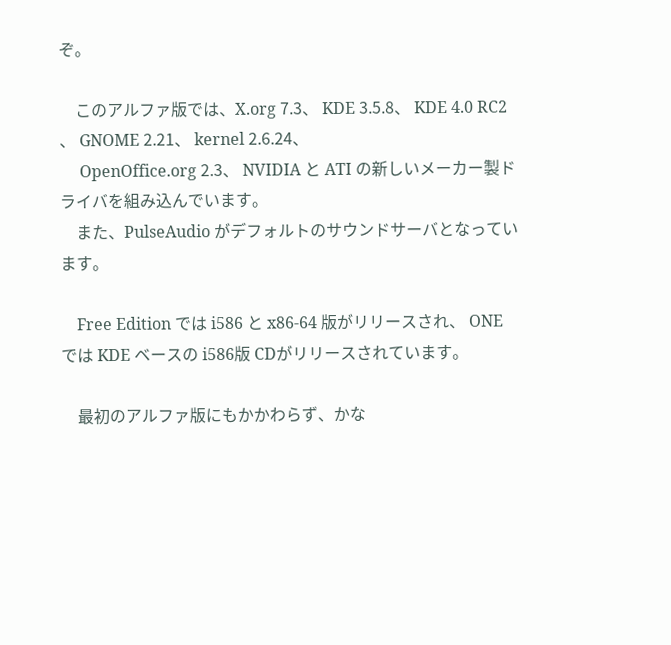ぞ。

    このアルファ版では、X.org 7.3、 KDE 3.5.8、 KDE 4.0 RC2 、 GNOME 2.21、 kernel 2.6.24、
     OpenOffice.org 2.3、 NVIDIA と ATI の新しいメーカー製ドライバを組み込んでいます。
    また、PulseAudio がデフォルトのサウンドサーバとなっています。

    Free Edition では i586 と x86-64 版がリリースされ、 ONE では KDE ベースの i586版 CDがリリースされています。

    最初のアルファ版にもかかわらず、かな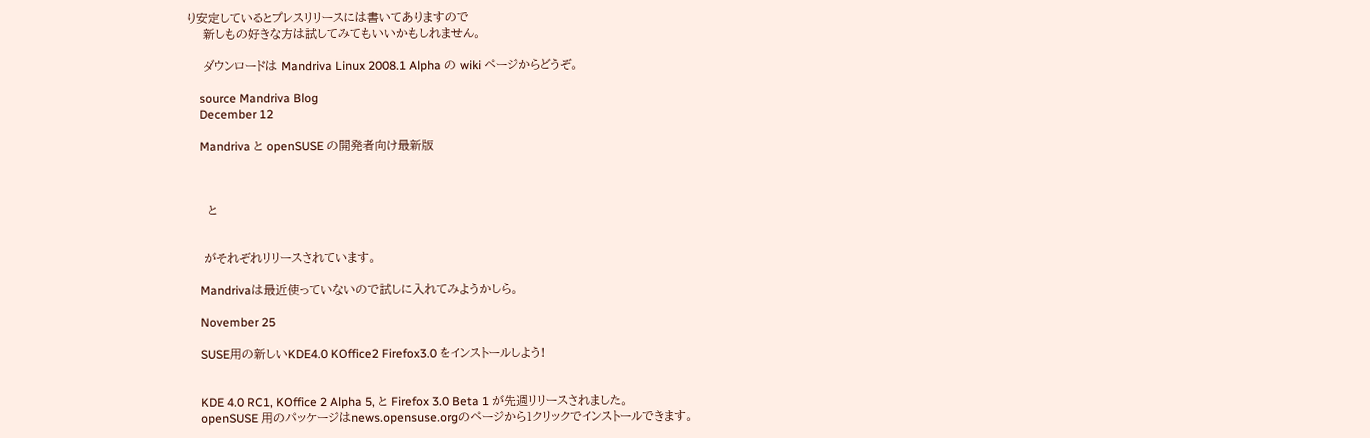り安定しているとプレスリリースには書いてありますので
    新しもの好きな方は試してみてもいいかもしれません。

    ダウンロードは Mandriva Linux 2008.1 Alpha の wiki ページからどうぞ。

    source Mandriva Blog
    December 12

    Mandriva と openSUSE の開発者向け最新版



     と


    がそれぞれリリースされています。

    Mandrivaは最近使っていないので試しに入れてみようかしら。

    November 25

    SUSE用の新しいKDE4.0 KOffice2 Firefox3.0 をインストールしよう!


    KDE 4.0 RC1, KOffice 2 Alpha 5, と Firefox 3.0 Beta 1 が先週リリースされました。
    openSUSE 用のパッケージはnews.opensuse.orgのページから1クリックでインストールできます。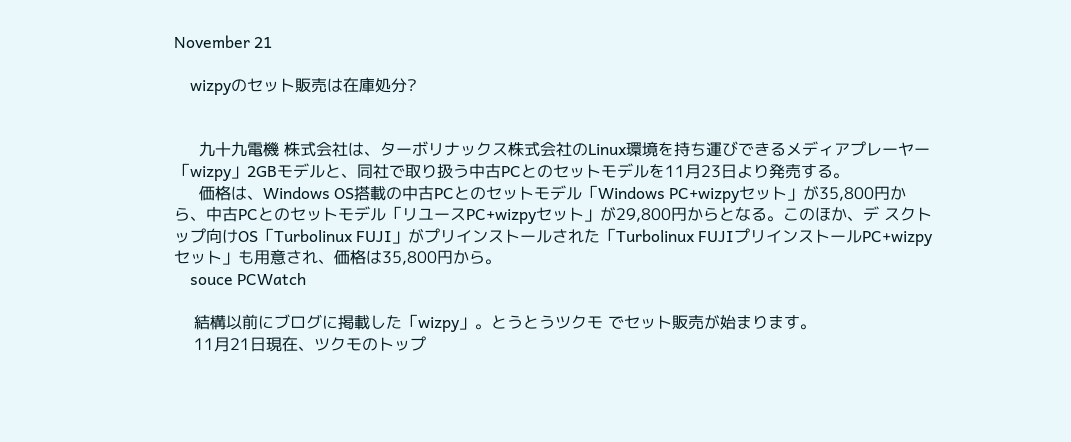November 21

    wizpyのセット販売は在庫処分?


     九十九電機 株式会社は、ターボリナックス株式会社のLinux環境を持ち運びできるメディアプレーヤー「wizpy」2GBモデルと、同社で取り扱う中古PCとのセットモデルを11月23日より発売する。
     価格は、Windows OS搭載の中古PCとのセットモデル「Windows PC+wizpyセット」が35,800円から、中古PCとのセットモデル「リユースPC+wizpyセット」が29,800円からとなる。このほか、デ スクトップ向けOS「Turbolinux FUJI」がプリインストールされた「Turbolinux FUJIプリインストールPC+wizpyセット」も用意され、価格は35,800円から。
    souce PCWatch

    結構以前にブログに掲載した「wizpy」。とうとうツクモ でセット販売が始まります。
    11月21日現在、ツクモのトップ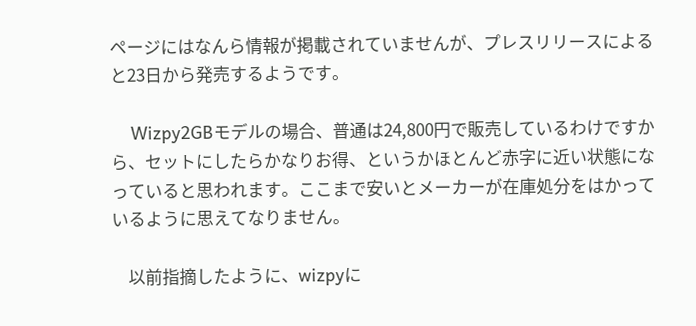ページにはなんら情報が掲載されていませんが、プレスリリースによると23日から発売するようです。

    Wizpy2GBモデルの場合、普通は24,800円で販売しているわけですから、セットにしたらかなりお得、というかほとんど赤字に近い状態になっていると思われます。ここまで安いとメーカーが在庫処分をはかっているように思えてなりません。

    以前指摘したように、wizpyに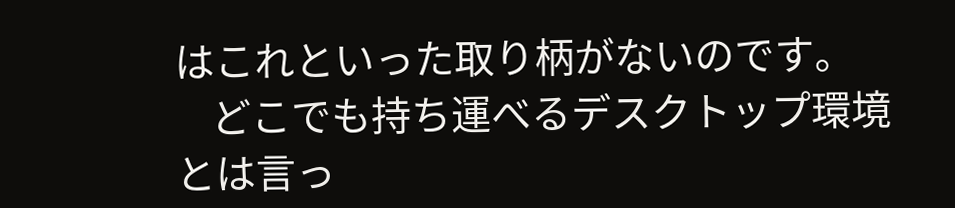はこれといった取り柄がないのです。
    どこでも持ち運べるデスクトップ環境とは言っ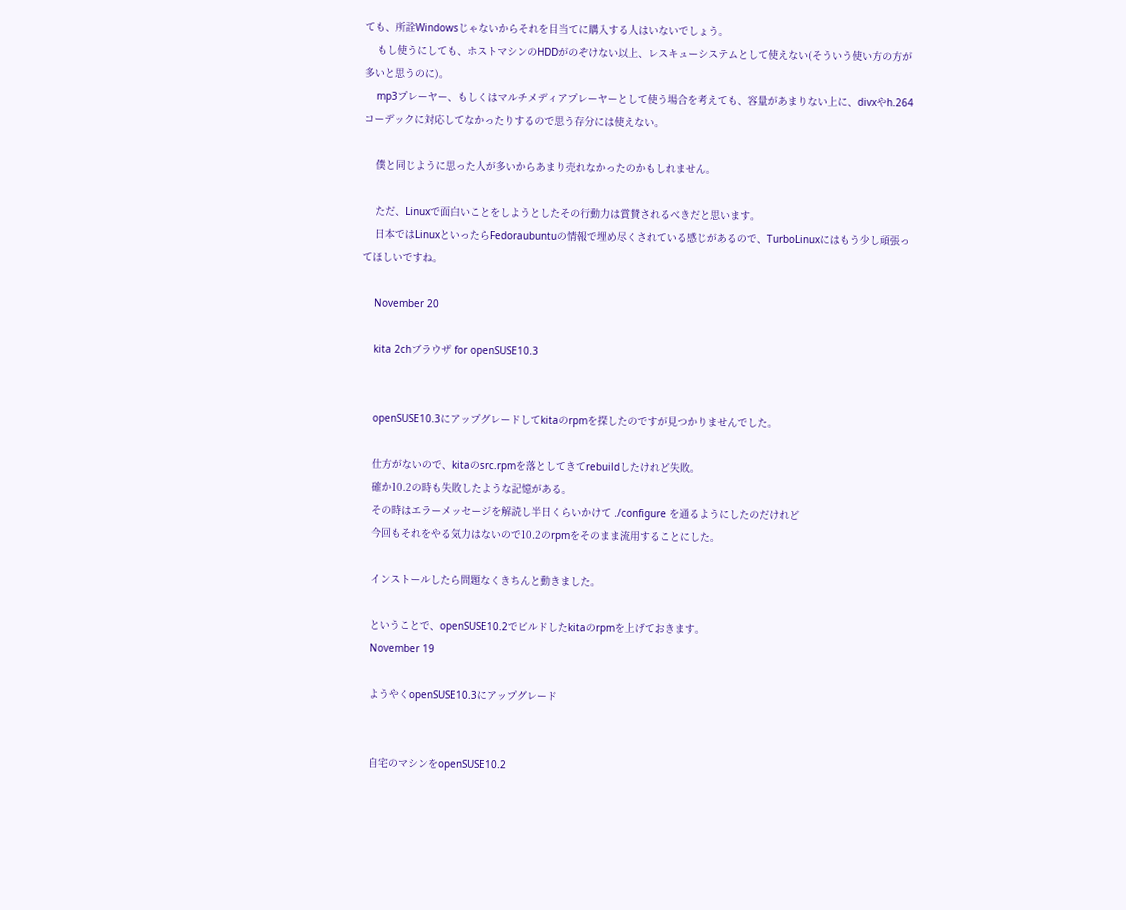ても、所詮Windowsじゃないからそれを目当てに購入する人はいないでしょう。
    もし使うにしても、ホストマシンのHDDがのぞけない以上、レスキューシステムとして使えない(そういう使い方の方が多いと思うのに)。
    mp3プレーヤー、もしくはマルチメディアプレーヤーとして使う場合を考えても、容量があまりない上に、divxやh.264コーデックに対応してなかったりするので思う存分には使えない。

    僕と同じように思った人が多いからあまり売れなかったのかもしれません。

    ただ、Linuxで面白いことをしようとしたその行動力は賞賛されるべきだと思います。
    日本ではLinuxといったらFedoraubuntuの情報で埋め尽くされている感じがあるので、TurboLinuxにはもう少し頑張ってほしいですね。

    November 20

    kita 2chブラウザ for openSUSE10.3


    openSUSE10.3にアップグレードしてkitaのrpmを探したのですが見つかりませんでした。

    仕方がないので、kitaのsrc.rpmを落としてきてrebuildしたけれど失敗。
    確か10.2の時も失敗したような記憶がある。
    その時はエラーメッセージを解読し半日くらいかけて ./configure を通るようにしたのだけれど
    今回もそれをやる気力はないので10.2のrpmをそのまま流用することにした。

    インストールしたら問題なくきちんと動きました。

    ということで、openSUSE10.2でビルドしたkitaのrpmを上げておきます。
    November 19

    ようやくopenSUSE10.3にアップグレード


    自宅のマシンをopenSUSE10.2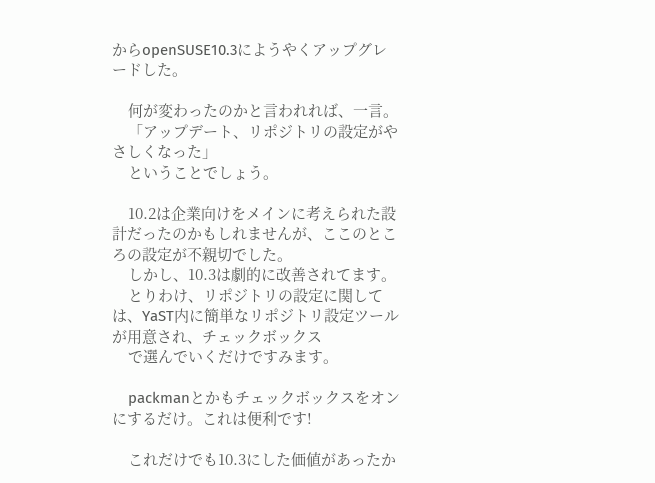からopenSUSE10.3にようやくアップグレードした。

    何が変わったのかと言われれば、一言。
    「アップデート、リポジトリの設定がやさしくなった」
    ということでしょう。

    10.2は企業向けをメインに考えられた設計だったのかもしれませんが、ここのところの設定が不親切でした。
    しかし、10.3は劇的に改善されてます。
    とりわけ、リポジトリの設定に関しては、YaST内に簡単なリポジトリ設定ツールが用意され、チェックボックス
    で選んでいくだけですみます。

    packmanとかもチェックボックスをオンにするだけ。これは便利です!

    これだけでも10.3にした価値があったか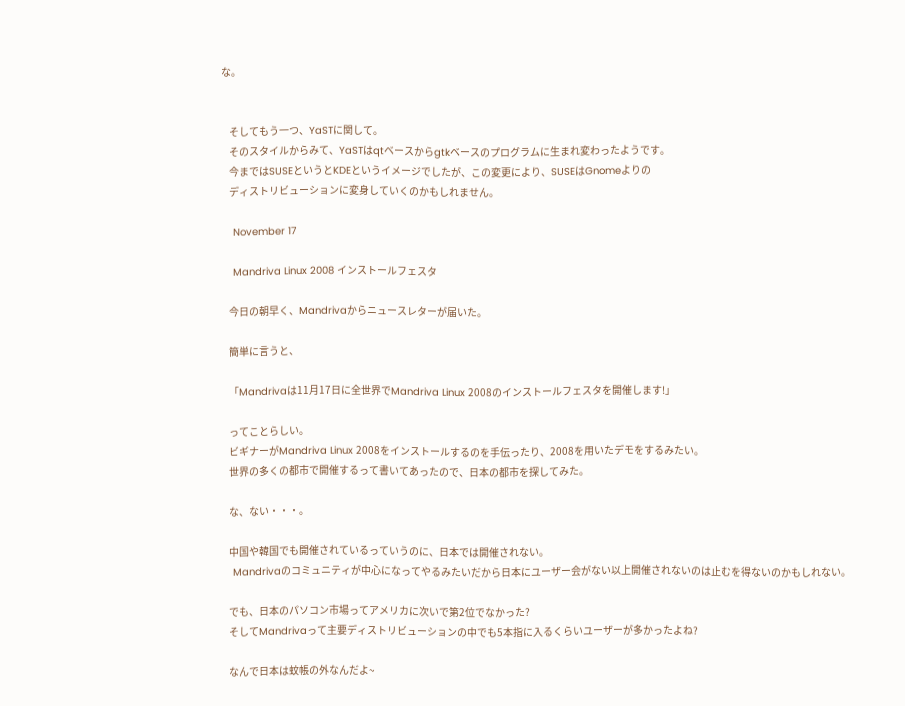な。


    そしてもう一つ、YaSTに関して。
    そのスタイルからみて、YaSTはqtベースからgtkベースのプログラムに生まれ変わったようです。
    今まではSUSEというとKDEというイメージでしたが、この変更により、SUSEはGnomeよりの
    ディストリビューションに変身していくのかもしれません。

    November 17

    Mandriva Linux 2008 インストールフェスタ

    今日の朝早く、Mandrivaからニュースレターが届いた。

    簡単に言うと、

    「Mandrivaは11月17日に全世界でMandriva Linux 2008のインストールフェスタを開催します!」

    ってことらしい。
    ビギナーがMandriva Linux 2008をインストールするのを手伝ったり、2008を用いたデモをするみたい。
    世界の多くの都市で開催するって書いてあったので、日本の都市を探してみた。

    な、ない・・・。

    中国や韓国でも開催されているっていうのに、日本では開催されない。
    Mandrivaのコミュニティが中心になってやるみたいだから日本にユーザー会がない以上開催されないのは止むを得ないのかもしれない。

    でも、日本のパソコン市場ってアメリカに次いで第2位でなかった?
    そしてMandrivaって主要ディストリビューションの中でも5本指に入るくらいユーザーが多かったよね?

    なんで日本は蚊帳の外なんだよ~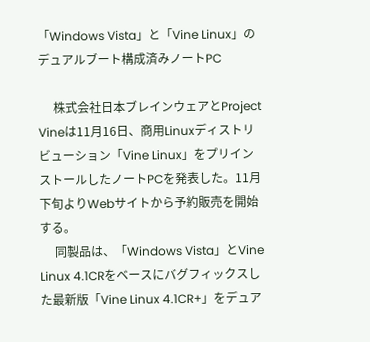「Windows Vista」と「Vine Linux」のデュアルブート構成済みノートPC

     株式会社日本ブレインウェアとProject Vineは11月16日、商用Linuxディストリビューション「Vine Linux」をプリインストールしたノートPCを発表した。11月下旬よりWebサイトから予約販売を開始する。
     同製品は、「Windows Vista」とVine Linux 4.1CRをベースにバグフィックスした最新版「Vine Linux 4.1CR+」をデュア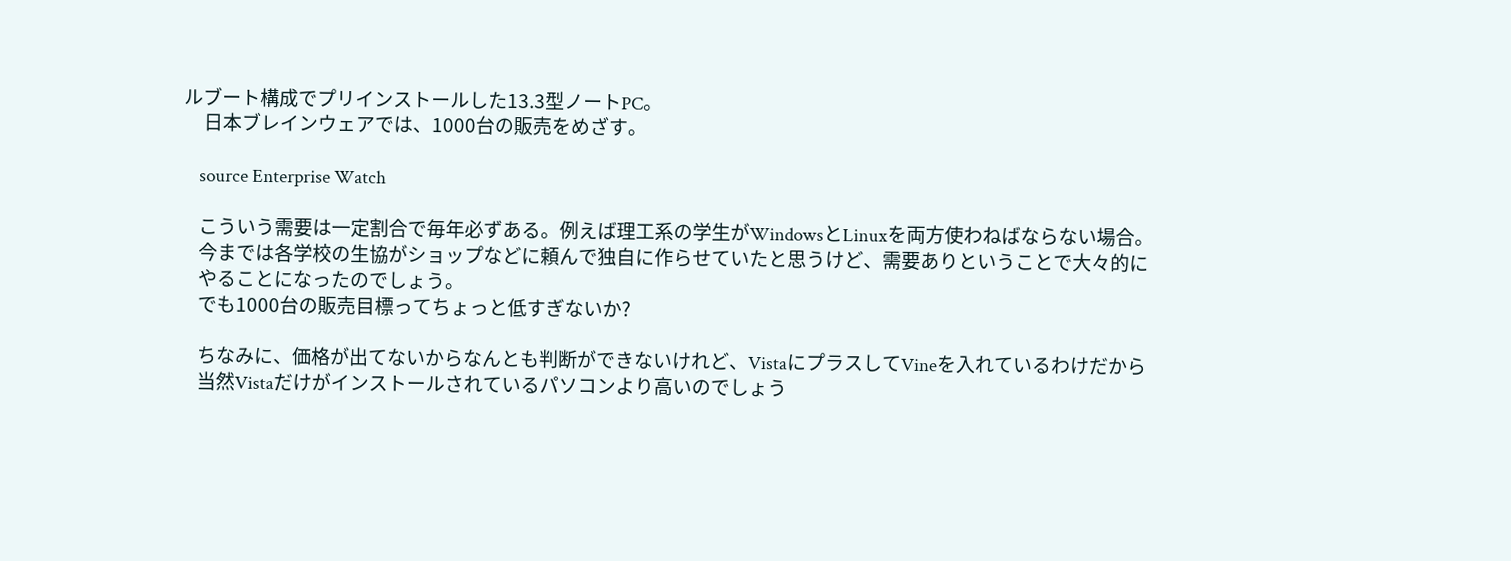ルブート構成でプリインストールした13.3型ノートPC。
     日本ブレインウェアでは、1000台の販売をめざす。

    source Enterprise Watch

    こういう需要は一定割合で毎年必ずある。例えば理工系の学生がWindowsとLinuxを両方使わねばならない場合。
    今までは各学校の生協がショップなどに頼んで独自に作らせていたと思うけど、需要ありということで大々的に
    やることになったのでしょう。
    でも1000台の販売目標ってちょっと低すぎないか?

    ちなみに、価格が出てないからなんとも判断ができないけれど、VistaにプラスしてVineを入れているわけだから
    当然Vistaだけがインストールされているパソコンより高いのでしょう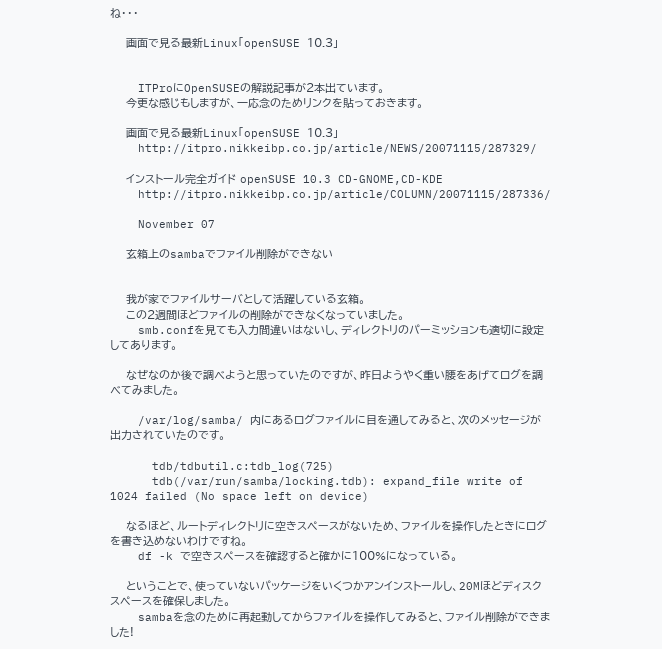ね・・・

    画面で見る最新Linux「openSUSE 10.3」


    ITProにOpenSUSEの解説記事が2本出ています。
    今更な感じもしますが、一応念のためリンクを貼っておきます。

    画面で見る最新Linux「openSUSE 10.3」
    http://itpro.nikkeibp.co.jp/article/NEWS/20071115/287329/

    インストール完全ガイド openSUSE 10.3 CD-GNOME,CD-KDE
    http://itpro.nikkeibp.co.jp/article/COLUMN/20071115/287336/

    November 07

    玄箱上のsambaでファイル削除ができない


    我が家でファイルサーバとして活躍している玄箱。
    この2週間ほどファイルの削除ができなくなっていました。
    smb.confを見ても入力間違いはないし、ディレクトリのパーミッションも適切に設定してあります。

    なぜなのか後で調べようと思っていたのですが、昨日ようやく重い腰をあげてログを調べてみました。

    /var/log/samba/ 内にあるログファイルに目を通してみると、次のメッセージが出力されていたのです。

      tdb/tdbutil.c:tdb_log(725)
      tdb(/var/run/samba/locking.tdb): expand_file write of 1024 failed (No space left on device)

    なるほど、ルートディレクトリに空きスペースがないため、ファイルを操作したときにログを書き込めないわけですね。
    df -k で空きスペースを確認すると確かに100%になっている。

    ということで、使っていないパッケージをいくつかアンインストールし、20Mほどディスクスペースを確保しました。
    sambaを念のために再起動してからファイルを操作してみると、ファイル削除ができました!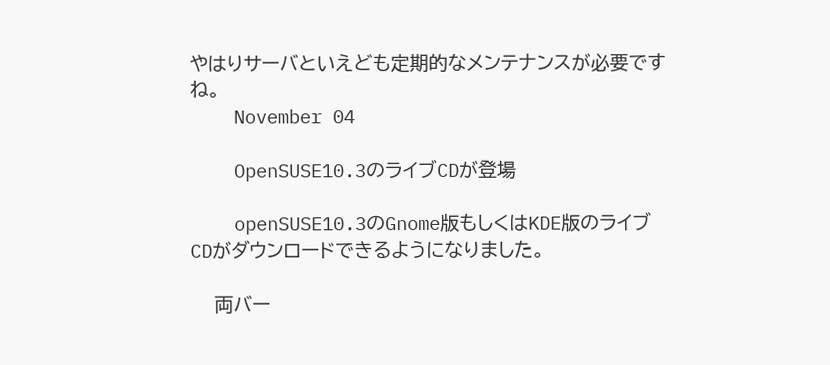やはりサーバといえども定期的なメンテナンスが必要ですね。
    November 04

    OpenSUSE10.3のライブCDが登場

    openSUSE10.3のGnome版もしくはKDE版のライブCDがダウンロードできるようになりました。

    両バー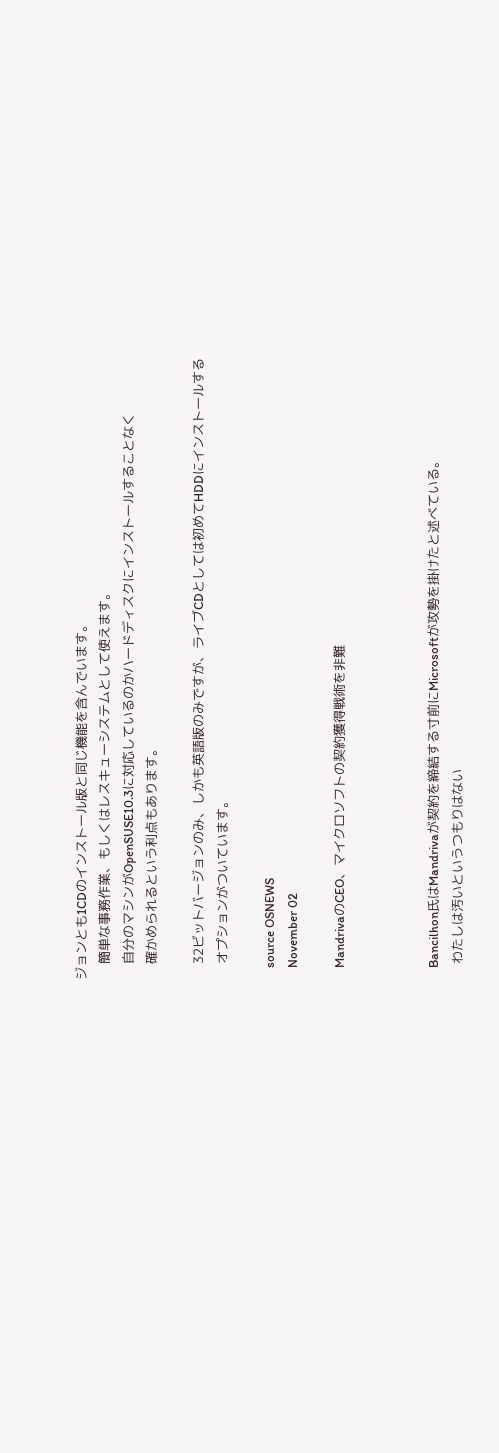ジョンとも1CDのインストール版と同じ機能を含んでいます。
    簡単な事務作業、もしくはレスキューシステムとして使えます。
    自分のマシンがOpenSUSE10.3に対応しているのかハードディスクにインストールすることなく
    確かめられるという利点もあります。

    32ビットバージョンのみ、しかも英語版のみですが、ライブCDとしては初めてHDDにインストールする
    オプションがついています。

    source OSNEWS
    November 02

    MandrivaのCEO、マイクロソフトの契約獲得戦術を非難



    Bancilhon氏はMandrivaが契約を締結する寸前にMicrosoftが攻勢を掛けたと述べている。
    わたしは汚いというつもりはない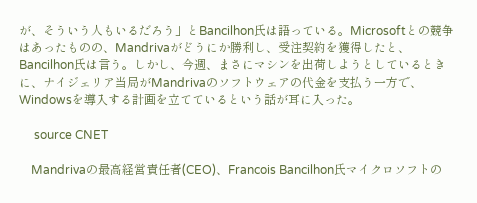が、そういう人もいるだろう」とBancilhon氏は語っている。Microsoftとの競争はあったものの、Mandrivaがどうにか勝利し、受注契約を獲得したと、Bancilhon氏は言う。しかし、今週、まさにマシンを出荷しようとしているときに、ナイジェリア当局がMandrivaのソフトウェアの代金を支払う一方で、Windowsを導入する計画を立てているという話が耳に入った。

     source CNET

    Mandrivaの最高経営責任者(CEO)、Francois Bancilhon氏マイクロソフトの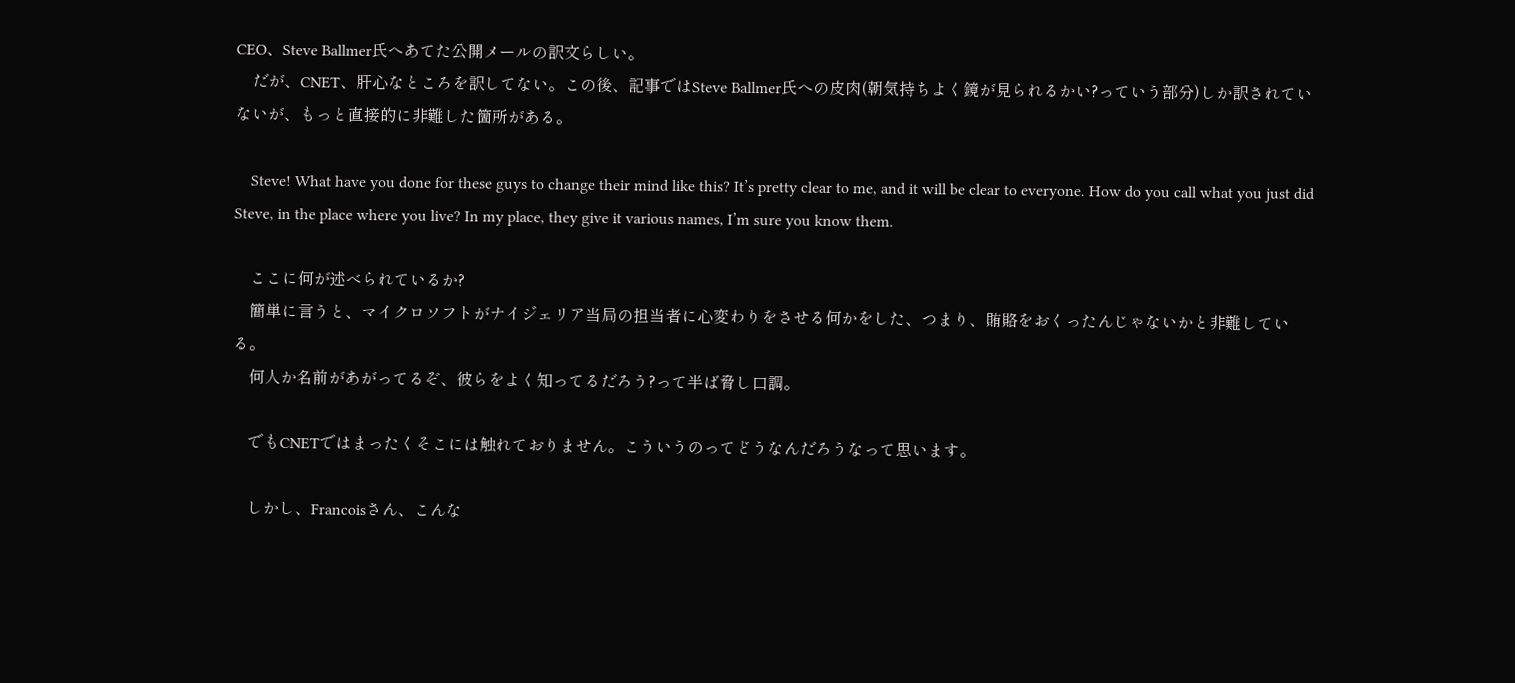CEO、Steve Ballmer氏へあてた公開メールの訳文らしい。
    だが、CNET、肝心なところを訳してない。この後、記事ではSteve Ballmer氏への皮肉(朝気持ちよく鏡が見られるかい?っていう部分)しか訳されていないが、もっと直接的に非難した箇所がある。

    Steve! What have you done for these guys to change their mind like this? It’s pretty clear to me, and it will be clear to everyone. How do you call what you just did Steve, in the place where you live? In my place, they give it various names, I’m sure you know them.

    ここに何が述べられているか?
    簡単に言うと、マイクロソフトがナイジェリア当局の担当者に心変わりをさせる何かをした、つまり、賄賂をおくったんじゃないかと非難している。
    何人か名前があがってるぞ、彼らをよく知ってるだろう?って半ば脅し口調。

    でもCNETではまったくそこには触れておりません。こういうのってどうなんだろうなって思います。

    しかし、Francoisさん、こんな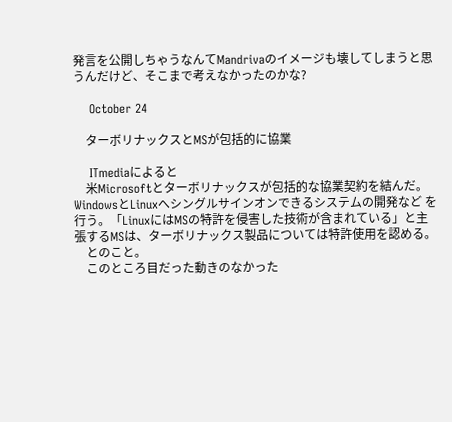発言を公開しちゃうなんてMandrivaのイメージも壊してしまうと思うんだけど、そこまで考えなかったのかな?

    October 24

    ターボリナックスとMSが包括的に協業

    ITmediaによると
    米Microsoftとターボリナックスが包括的な協業契約を結んだ。WindowsとLinuxへシングルサインオンできるシステムの開発など を行う。「LinuxにはMSの特許を侵害した技術が含まれている」と主張するMSは、ターボリナックス製品については特許使用を認める。
    とのこと。
    このところ目だった動きのなかった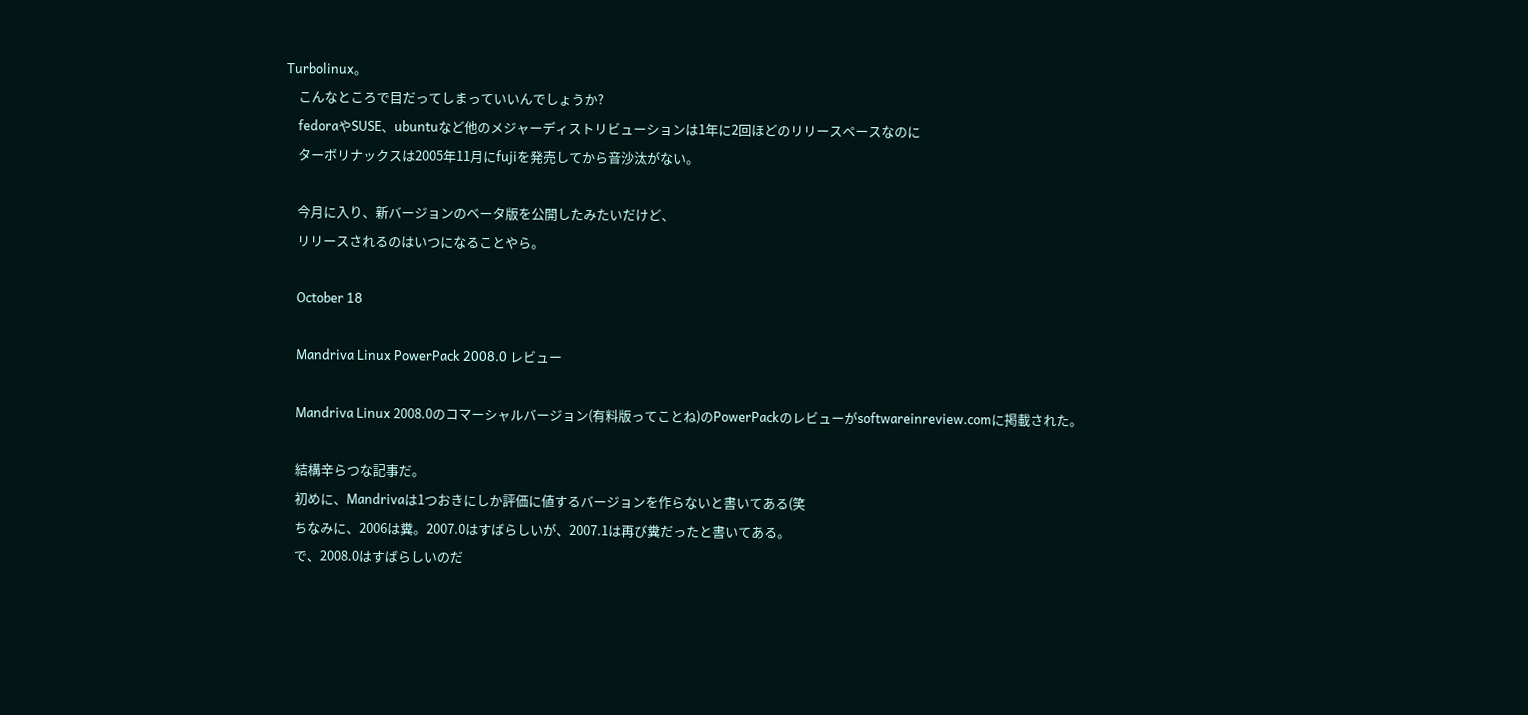Turbolinux。
    こんなところで目だってしまっていいんでしょうか?
    fedoraやSUSE、ubuntuなど他のメジャーディストリビューションは1年に2回ほどのリリースペースなのに
    ターボリナックスは2005年11月にfujiを発売してから音沙汰がない。

    今月に入り、新バージョンのベータ版を公開したみたいだけど、
    リリースされるのはいつになることやら。

    October 18

    Mandriva Linux PowerPack 2008.0 レビュー

    Mandriva Linux 2008.0のコマーシャルバージョン(有料版ってことね)のPowerPackのレビューがsoftwareinreview.comに掲載された。

    結構辛らつな記事だ。
    初めに、Mandrivaは1つおきにしか評価に値するバージョンを作らないと書いてある(笑
    ちなみに、2006は糞。2007.0はすばらしいが、2007.1は再び糞だったと書いてある。
    で、2008.0はすばらしいのだ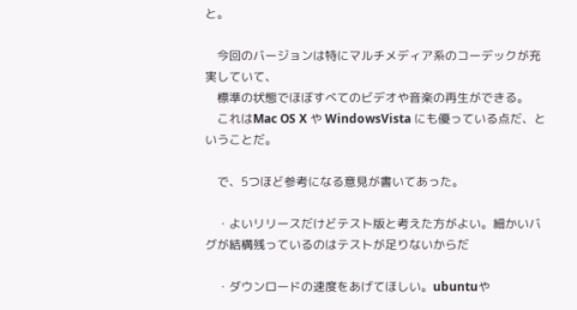と。

    今回のバージョンは特にマルチメディア系のコーデックが充実していて、
    標準の状態でほぼすべてのビデオや音楽の再生ができる。
    これはMac OS X や WindowsVista にも優っている点だ、ということだ。

    で、5つほど参考になる意見が書いてあった。

    ・よいリリースだけどテスト版と考えた方がよい。細かいバグが結構残っているのはテストが足りないからだ

    ・ダウンロードの速度をあげてほしい。ubuntuや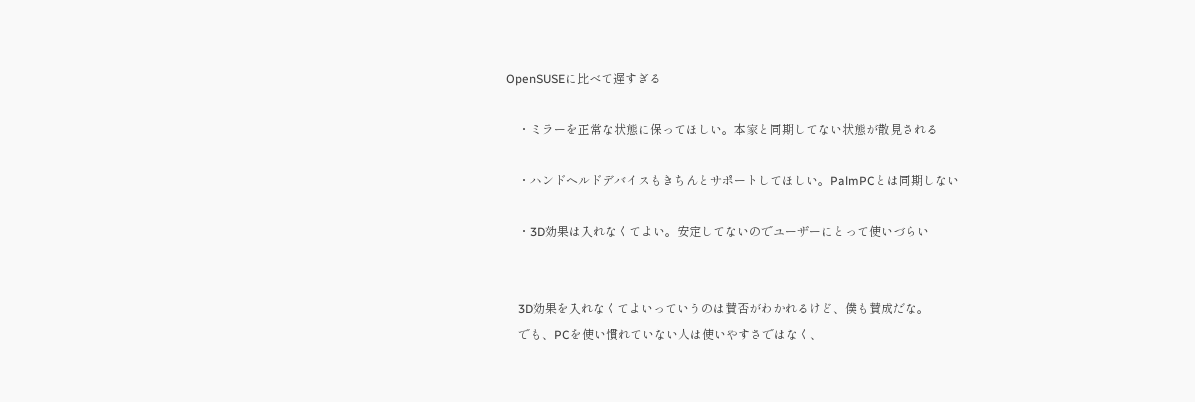OpenSUSEに比べて遅すぎる

    ・ミラーを正常な状態に保ってほしい。本家と同期してない状態が散見される

    ・ハンドヘルドデバイスもきちんとサポートしてほしい。PalmPCとは同期しない

    ・3D効果は入れなくてよい。安定してないのでユーザーにとって使いづらい


    3D効果を入れなくてよいっていうのは賛否がわかれるけど、僕も賛成だな。
    でも、PCを使い慣れていない人は使いやすさではなく、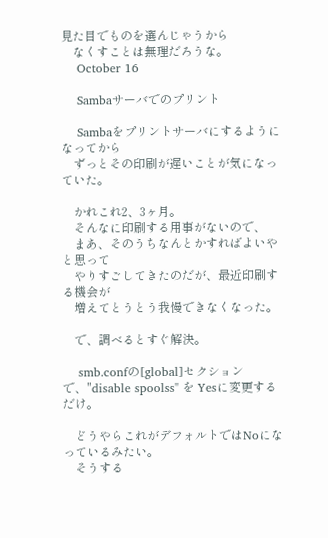見た目でものを選んじゃうから
    なくすことは無理だろうな。
    October 16

    Sambaサーバでのプリント

    Sambaをプリントサーバにするようになってから
    ずっとその印刷が遅いことが気になっていた。

    かれこれ2、3ヶ月。
    そんなに印刷する用事がないので、
    まあ、そのうちなんとかすればよいやと思って
    やりすごしてきたのだが、最近印刷する機会が
    増えてとうとう我慢できなくなった。

    で、調べるとすぐ解決。

    smb.confの[global]セクションで、"disable spoolss" を Yesに変更するだけ。

    どうやらこれがデフォルトではNoになっているみたい。
    そうする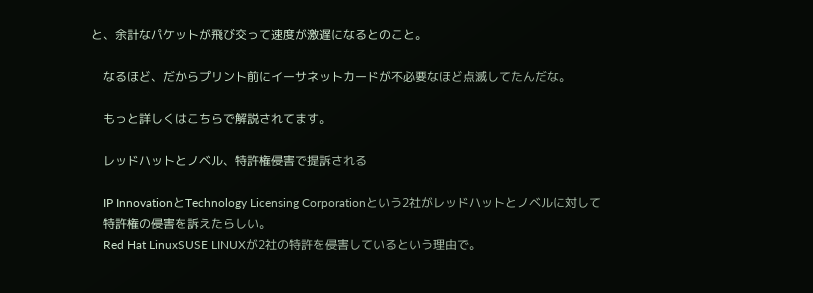と、余計なパケットが飛び交って速度が激遅になるとのこと。

    なるほど、だからプリント前にイーサネットカードが不必要なほど点滅してたんだな。

    もっと詳しくはこちらで解説されてます。

    レッドハットとノベル、特許権侵害で提訴される

    IP InnovationとTechnology Licensing Corporationという2社がレッドハットとノベルに対して
    特許権の侵害を訴えたらしい。
    Red Hat LinuxSUSE LINUXが2社の特許を侵害しているという理由で。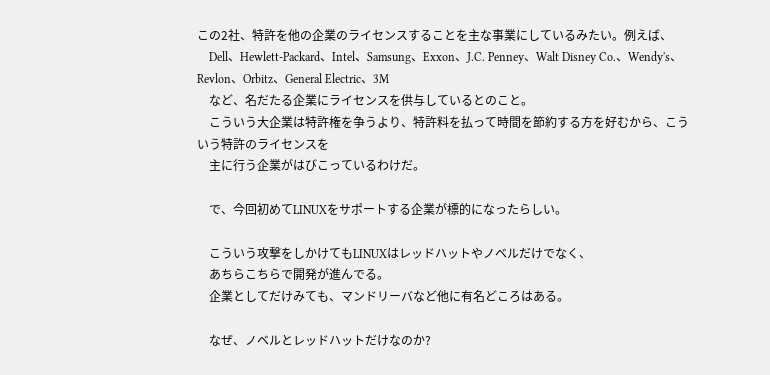この2社、特許を他の企業のライセンスすることを主な事業にしているみたい。例えば、
    Dell、Hewlett-Packard、Intel、Samsung、Exxon、J.C. Penney、Walt Disney Co.、Wendy's、Revlon、Orbitz、General Electric、3M
    など、名だたる企業にライセンスを供与しているとのこと。
    こういう大企業は特許権を争うより、特許料を払って時間を節約する方を好むから、こういう特許のライセンスを
    主に行う企業がはびこっているわけだ。

    で、今回初めてLINUXをサポートする企業が標的になったらしい。

    こういう攻撃をしかけてもLINUXはレッドハットやノベルだけでなく、
    あちらこちらで開発が進んでる。
    企業としてだけみても、マンドリーバなど他に有名どころはある。

    なぜ、ノベルとレッドハットだけなのか?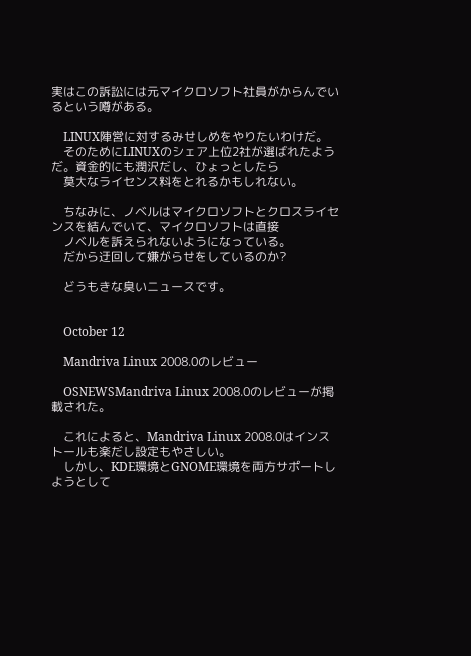実はこの訴訟には元マイクロソフト社員がからんでいるという噂がある。

    LINUX陣営に対するみせしめをやりたいわけだ。
    そのためにLINUXのシェア上位2社が選ばれたようだ。資金的にも潤沢だし、ひょっとしたら
    莫大なライセンス料をとれるかもしれない。

    ちなみに、ノベルはマイクロソフトとクロスライセンスを結んでいて、マイクロソフトは直接
    ノベルを訴えられないようになっている。
    だから迂回して嫌がらせをしているのか?

    どうもきな臭いニュースです。


    October 12

    Mandriva Linux 2008.0のレビュー

    OSNEWSMandriva Linux 2008.0のレビューが掲載された。

    これによると、Mandriva Linux 2008.0はインストールも楽だし設定もやさしい。
    しかし、KDE環境とGNOME環境を両方サポートしようとして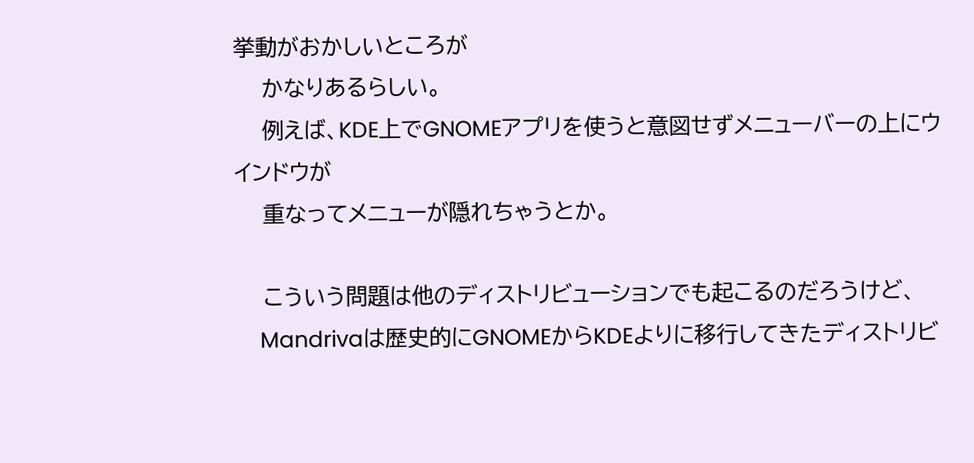挙動がおかしいところが
    かなりあるらしい。
    例えば、KDE上でGNOMEアプリを使うと意図せずメニューバーの上にウインドウが
    重なってメニューが隠れちゃうとか。

    こういう問題は他のディストリビューションでも起こるのだろうけど、
    Mandrivaは歴史的にGNOMEからKDEよりに移行してきたディストリビ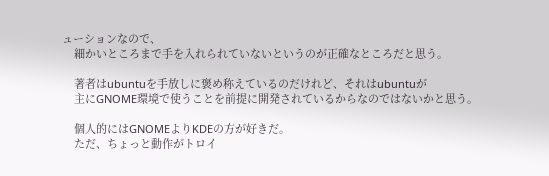ューションなので、
    細かいところまで手を入れられていないというのが正確なところだと思う。

    著者はubuntuを手放しに褒め称えているのだけれど、それはubuntuが
    主にGNOME環境で使うことを前提に開発されているからなのではないかと思う。

    個人的にはGNOMEよりKDEの方が好きだ。
    ただ、ちょっと動作がトロイ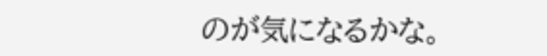のが気になるかな。